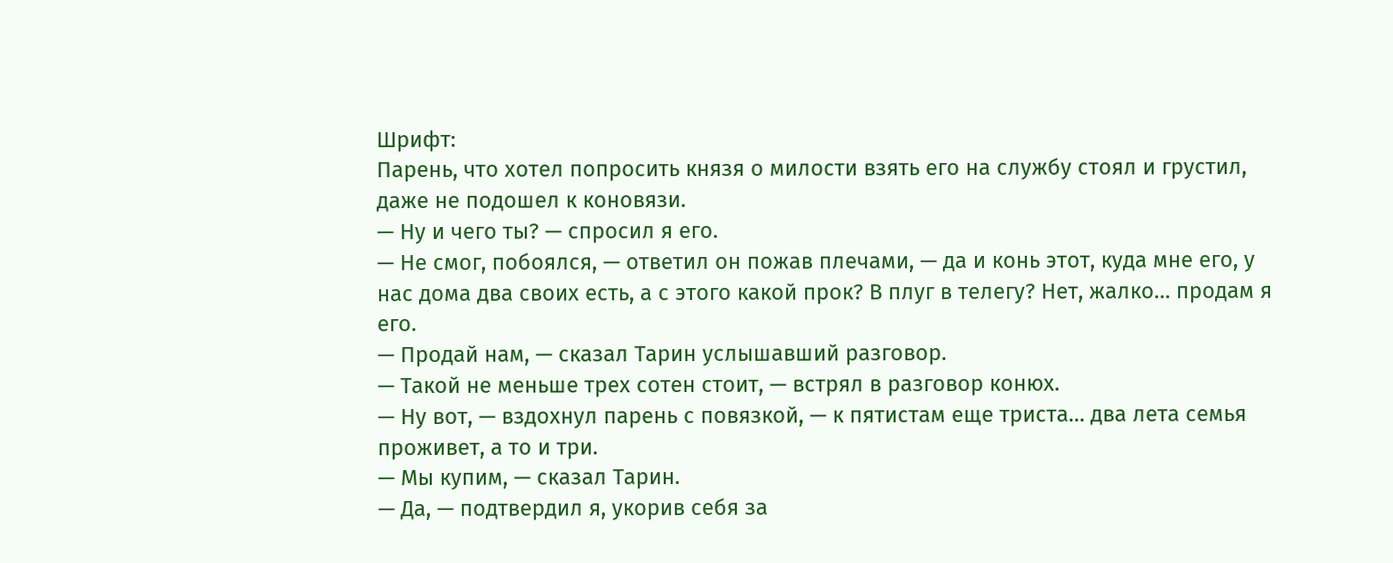Шрифт:
Парень, что хотел попросить князя о милости взять его на службу стоял и грустил, даже не подошел к коновязи.
— Ну и чего ты? — спросил я его.
— Не смог, побоялся, — ответил он пожав плечами, — да и конь этот, куда мне его, у нас дома два своих есть, а с этого какой прок? В плуг в телегу? Нет, жалко… продам я его.
— Продай нам, — сказал Тарин услышавший разговор.
— Такой не меньше трех сотен стоит, — встрял в разговор конюх.
— Ну вот, — вздохнул парень с повязкой, — к пятистам еще триста… два лета семья проживет, а то и три.
— Мы купим, — сказал Тарин.
— Да, — подтвердил я, укорив себя за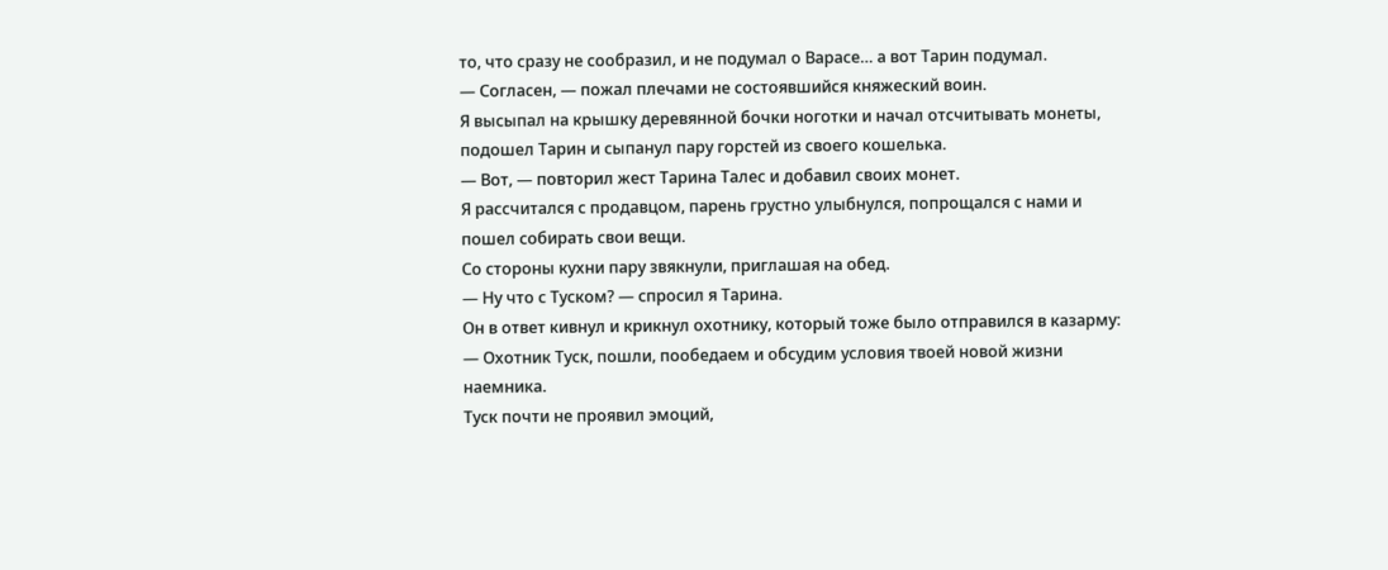то, что сразу не сообразил, и не подумал о Варасе… а вот Тарин подумал.
— Согласен, — пожал плечами не состоявшийся княжеский воин.
Я высыпал на крышку деревянной бочки ноготки и начал отсчитывать монеты, подошел Тарин и сыпанул пару горстей из своего кошелька.
— Вот, — повторил жест Тарина Талес и добавил своих монет.
Я рассчитался с продавцом, парень грустно улыбнулся, попрощался с нами и пошел собирать свои вещи.
Со стороны кухни пару звякнули, приглашая на обед.
— Ну что с Туском? — спросил я Тарина.
Он в ответ кивнул и крикнул охотнику, который тоже было отправился в казарму:
— Охотник Туск, пошли, пообедаем и обсудим условия твоей новой жизни наемника.
Туск почти не проявил эмоций,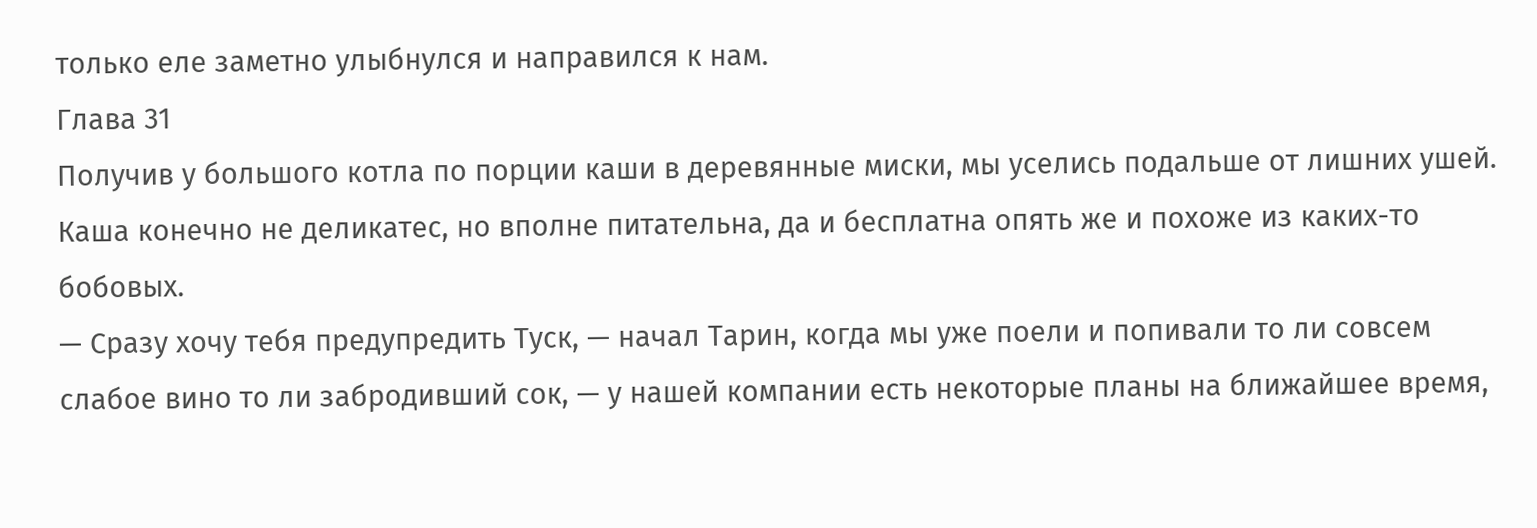только еле заметно улыбнулся и направился к нам.
Глава 31
Получив у большого котла по порции каши в деревянные миски, мы уселись подальше от лишних ушей. Каша конечно не деликатес, но вполне питательна, да и бесплатна опять же и похоже из каких-то бобовых.
— Сразу хочу тебя предупредить Туск, — начал Тарин, когда мы уже поели и попивали то ли совсем слабое вино то ли забродивший сок, — у нашей компании есть некоторые планы на ближайшее время,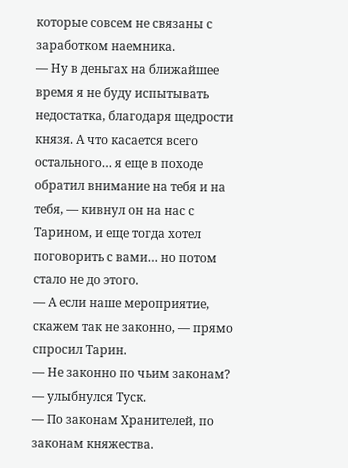которые совсем не связаны с заработком наемника.
— Ну в деньгах на ближайшее время я не буду испытывать недостатка, благодаря щедрости князя. А что касается всего остального… я еще в походе обратил внимание на тебя и на тебя, — кивнул он на нас с Тарином, и еще тогда хотел поговорить с вами… но потом стало не до этого.
— А если наше мероприятие, скажем так не законно, — прямо спросил Тарин.
— Не законно по чьим законам? — улыбнулся Туск.
— По законам Хранителей, по законам княжества.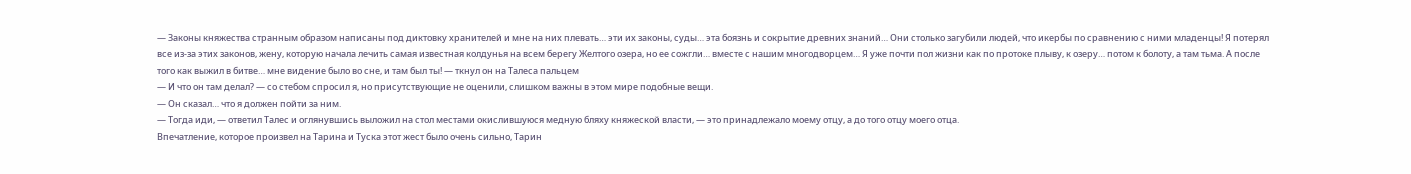— Законы княжества странным образом написаны под диктовку хранителей и мне на них плевать… эти их законы, суды… эта боязнь и сокрытие древних знаний… Они столько загубили людей, что икербы по сравнению с ними младенцы! Я потерял все из-за этих законов, жену, которую начала лечить самая известная колдунья на всем берегу Желтого озера, но ее сожгли… вместе с нашим многодворцем… Я уже почти пол жизни как по протоке плыву, к озеру… потом к болоту, а там тьма. А после того как выжил в битве… мне видение было во сне, и там был ты! — ткнул он на Талеса пальцем
— И что он там делал? — со стебом спросил я, но присутствующие не оценили, слишком важны в этом мире подобные вещи.
— Он сказал… что я должен пойти за ним.
— Тогда иди, — ответил Талес и оглянувшись выложил на стол местами окислившуюся медную бляху княжеской власти, — это принадлежало моему отцу, а до того отцу моего отца.
Впечатление, которое произвел на Тарина и Туска этот жест было очень сильно, Тарин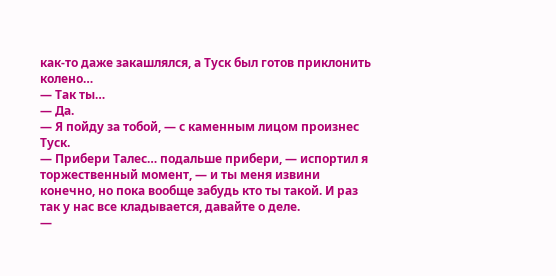как-то даже закашлялся, а Туск был готов приклонить колено…
— Так ты…
— Да.
— Я пойду за тобой, — с каменным лицом произнес Туск.
— Прибери Талес… подальше прибери, — испортил я торжественный момент, — и ты меня извини конечно, но пока вообще забудь кто ты такой. И раз так у нас все кладывается, давайте о деле.
—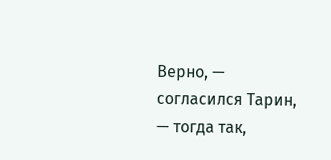Верно, — согласился Тарин, — тогда так,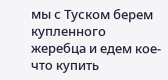мы с Туском берем купленного жеребца и едем кое-что купить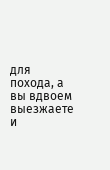для похода, а вы вдвоем выезжаете и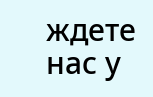ждете нас у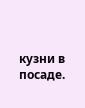кузни в посаде.